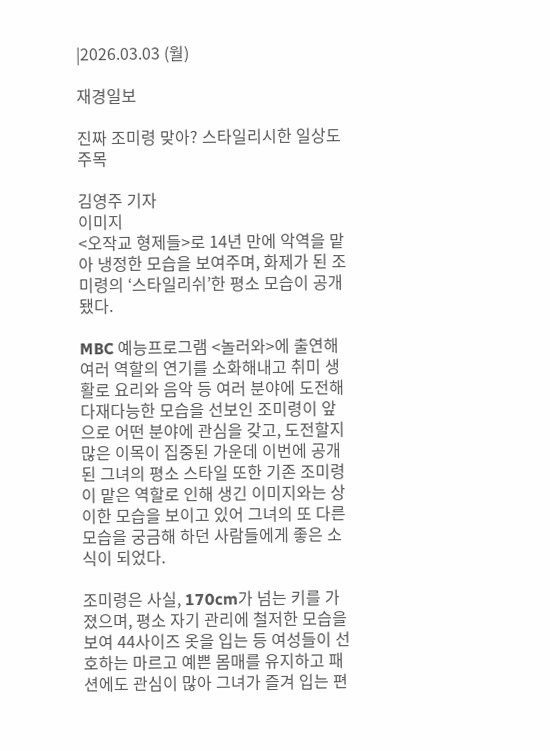|2026.03.03 (월)

재경일보

진짜 조미령 맞아? 스타일리시한 일상도 주목

김영주 기자
이미지
<오작교 형제들>로 14년 만에 악역을 맡아 냉정한 모습을 보여주며, 화제가 된 조미령의 ‘스타일리쉬’한 평소 모습이 공개됐다.

MBC 예능프로그램 <놀러와>에 출연해 여러 역할의 연기를 소화해내고 취미 생활로 요리와 음악 등 여러 분야에 도전해 다재다능한 모습을 선보인 조미령이 앞으로 어떤 분야에 관심을 갖고, 도전할지 많은 이목이 집중된 가운데 이번에 공개된 그녀의 평소 스타일 또한 기존 조미령이 맡은 역할로 인해 생긴 이미지와는 상이한 모습을 보이고 있어 그녀의 또 다른 모습을 궁금해 하던 사람들에게 좋은 소식이 되었다.

조미령은 사실, 170cm가 넘는 키를 가졌으며, 평소 자기 관리에 철저한 모습을 보여 44사이즈 옷을 입는 등 여성들이 선호하는 마르고 예쁜 몸매를 유지하고 패션에도 관심이 많아 그녀가 즐겨 입는 편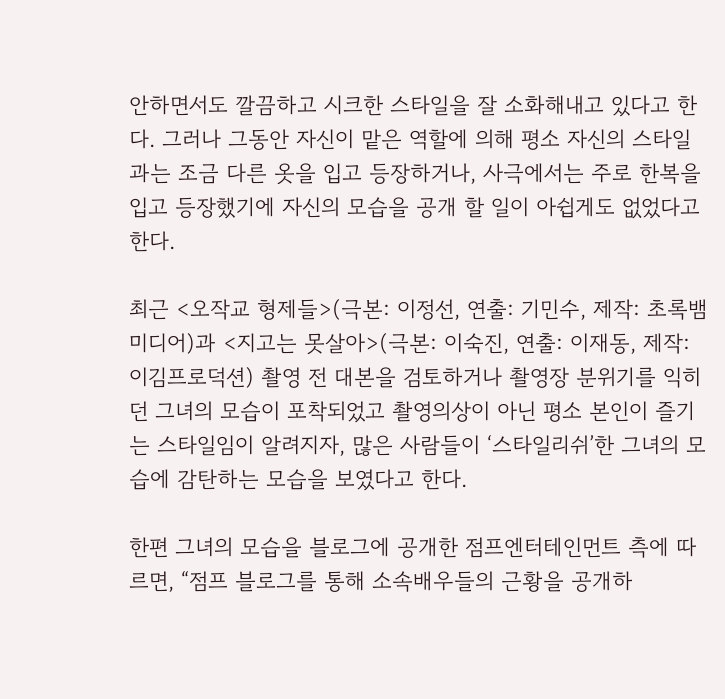안하면서도 깔끔하고 시크한 스타일을 잘 소화해내고 있다고 한다. 그러나 그동안 자신이 맡은 역할에 의해 평소 자신의 스타일과는 조금 다른 옷을 입고 등장하거나, 사극에서는 주로 한복을 입고 등장했기에 자신의 모습을 공개 할 일이 아쉽게도 없었다고 한다.

최근 <오작교 형제들>(극본: 이정선, 연출: 기민수, 제작: 초록뱀미디어)과 <지고는 못살아>(극본: 이숙진, 연출: 이재동, 제작: 이김프로덕션) 촬영 전 대본을 검토하거나 촬영장 분위기를 익히던 그녀의 모습이 포착되었고 촬영의상이 아닌 평소 본인이 즐기는 스타일임이 알려지자, 많은 사람들이 ‘스타일리쉬’한 그녀의 모습에 감탄하는 모습을 보였다고 한다.

한편 그녀의 모습을 블로그에 공개한 점프엔터테인먼트 측에 따르면, “점프 블로그를 통해 소속배우들의 근황을 공개하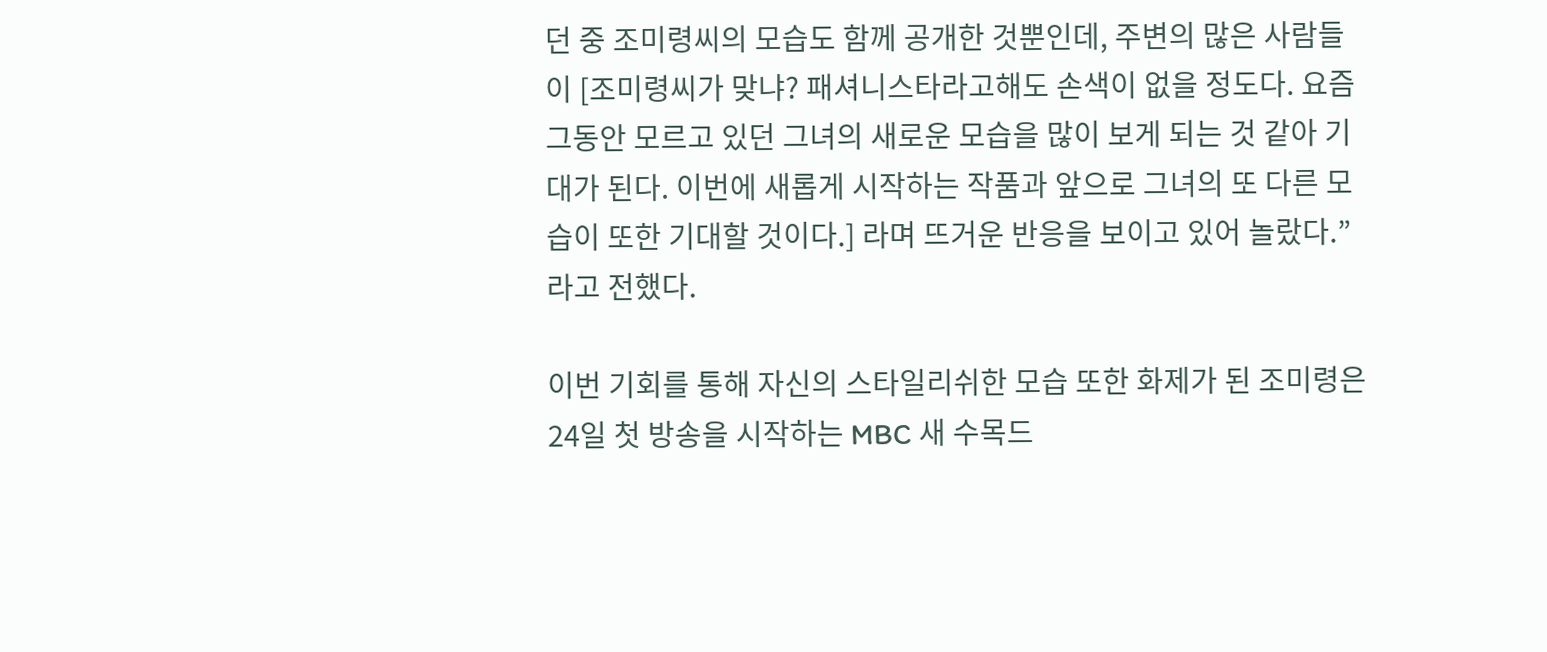던 중 조미령씨의 모습도 함께 공개한 것뿐인데, 주변의 많은 사람들이 [조미령씨가 맞냐? 패셔니스타라고해도 손색이 없을 정도다. 요즘 그동안 모르고 있던 그녀의 새로운 모습을 많이 보게 되는 것 같아 기대가 된다. 이번에 새롭게 시작하는 작품과 앞으로 그녀의 또 다른 모습이 또한 기대할 것이다.] 라며 뜨거운 반응을 보이고 있어 놀랐다.”라고 전했다.

이번 기회를 통해 자신의 스타일리쉬한 모습 또한 화제가 된 조미령은 24일 첫 방송을 시작하는 MBC 새 수목드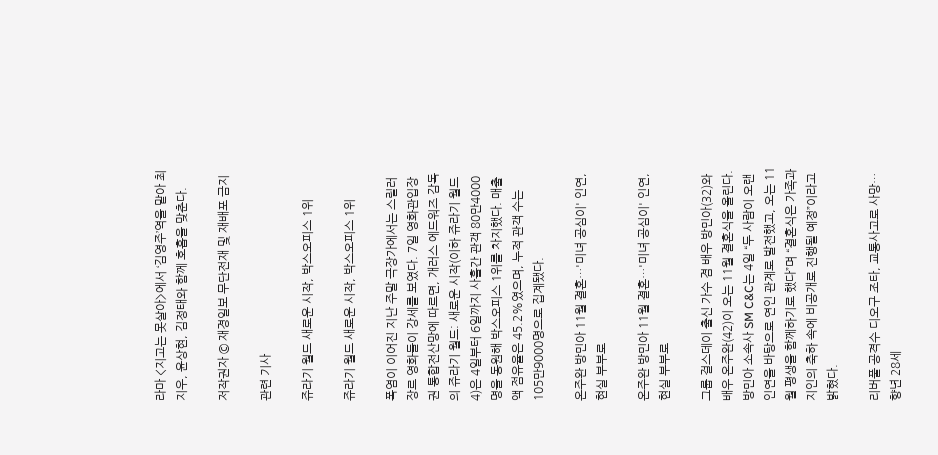라마 <지고는 못살아>에서 ‘김영주’역을 맡아 최지우, 윤상현, 김정태와 함께 호흡을 맞춘다.

저작권자 © 재경일보 무단전재 및 재배포 금지

관련 기사

쥬라기 월드 새로운 시작, 박스오피스 1위

쥬라기 월드 새로운 시작, 박스오피스 1위

폭염이 이어진 지난 주말 극장가에서는 스릴러 장르 영화들이 강세를 보였다. 7일 영화관입장권 통합전산망에 따르면, 개러스 에드워즈 감독의 쥬라기 월드: 새로운 시작(이하 쥬라기 월드 4)은 4일부터 6일까지 사흘간 관객 80만4000명을 동원해 박스오피스 1위를 차지했다. 매출액 점유율은 45.2%였으며, 누적 관객 수는 105만9000명으로 집계됐다.

온주완 방민아 11월 결혼…'미녀 공심이' 인연, 현실 부부로

온주완 방민아 11월 결혼…'미녀 공심이' 인연, 현실 부부로

그룹 걸스데이 출신 가수 겸 배우 방민아(32)와 배우 온주완(42)이 오는 11월 결혼식을 올린다. 방민아 소속사 SM C&C는 4일 “두 사람이 오랜 인연을 바탕으로 연인 관계로 발전했고, 오는 11월 평생을 함께하기로 했다”며 “결혼식은 가족과 지인의 축하 속에 비공개로 진행될 예정”이라고 밝혔다.

리버풀 공격수 디오구 조타, 교통사고로 사망…향년 28세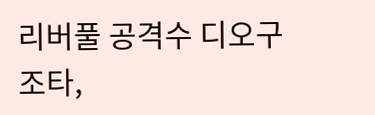리버풀 공격수 디오구 조타,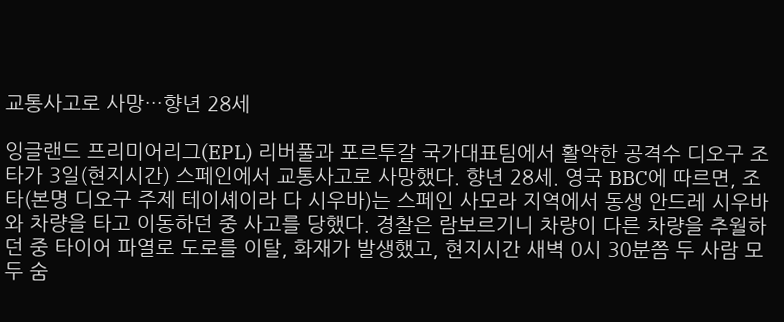교통사고로 사망…향년 28세

잉글랜드 프리미어리그(EPL) 리버풀과 포르투갈 국가대표팀에서 활약한 공격수 디오구 조타가 3일(현지시간) 스페인에서 교통사고로 사망했다. 향년 28세. 영국 BBC에 따르면, 조타(본명 디오구 주제 테이셰이라 다 시우바)는 스페인 사모라 지역에서 동생 안드레 시우바와 차량을 타고 이동하던 중 사고를 당했다. 경찰은 람보르기니 차량이 다른 차량을 추월하던 중 타이어 파열로 도로를 이탈, 화재가 발생했고, 현지시간 새벽 0시 30분쯤 두 사람 모두 숨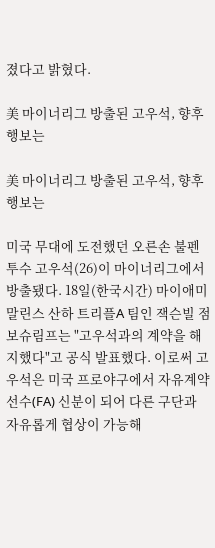졌다고 밝혔다.

美 마이너리그 방출된 고우석, 향후 행보는

美 마이너리그 방출된 고우석, 향후 행보는

미국 무대에 도전했던 오른손 불펜 투수 고우석(26)이 마이너리그에서 방출됐다. 18일(한국시간) 마이애미 말린스 산하 트리플A 팀인 잭슨빌 점보슈림프는 "고우석과의 계약을 해지했다"고 공식 발표했다. 이로써 고우석은 미국 프로야구에서 자유계약선수(FA) 신분이 되어 다른 구단과 자유롭게 협상이 가능해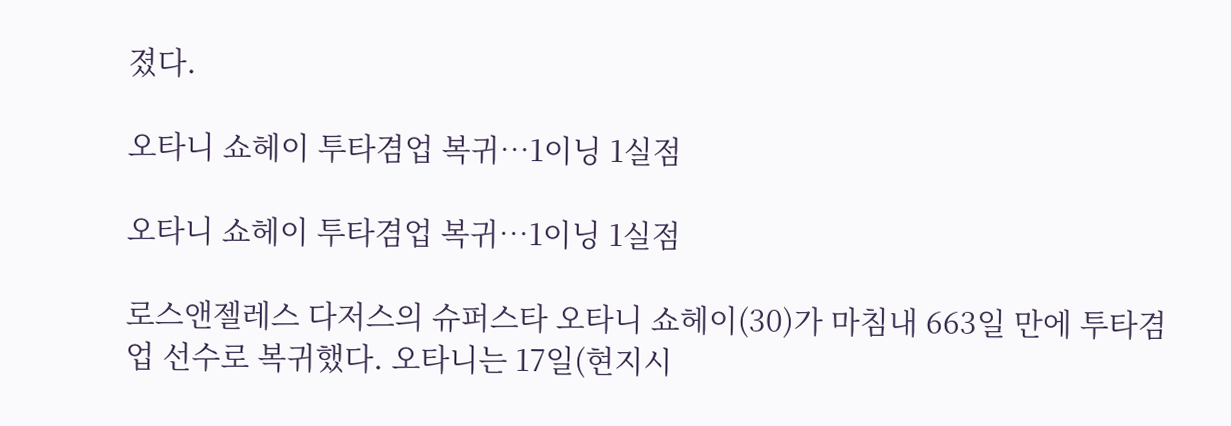졌다.

오타니 쇼헤이 투타겸업 복귀…1이닝 1실점

오타니 쇼헤이 투타겸업 복귀…1이닝 1실점

로스앤젤레스 다저스의 슈퍼스타 오타니 쇼헤이(30)가 마침내 663일 만에 투타겸업 선수로 복귀했다. 오타니는 17일(현지시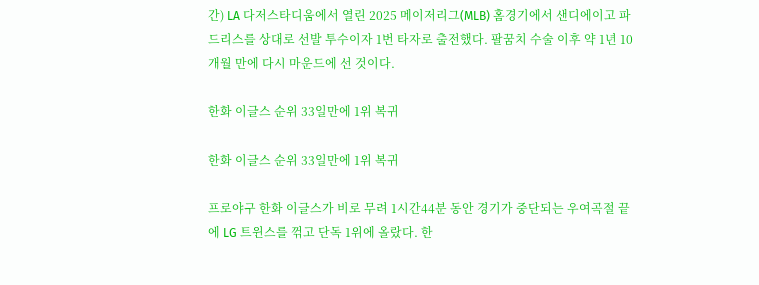간) LA 다저스타디움에서 열린 2025 메이저리그(MLB) 홈경기에서 샌디에이고 파드리스를 상대로 선발 투수이자 1번 타자로 출전했다. 팔꿈치 수술 이후 약 1년 10개월 만에 다시 마운드에 선 것이다.

한화 이글스 순위 33일만에 1위 복귀

한화 이글스 순위 33일만에 1위 복귀

프로야구 한화 이글스가 비로 무려 1시간44분 동안 경기가 중단되는 우여곡절 끝에 LG 트윈스를 꺾고 단독 1위에 올랐다. 한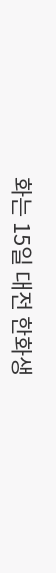화는 15일 대전 한화생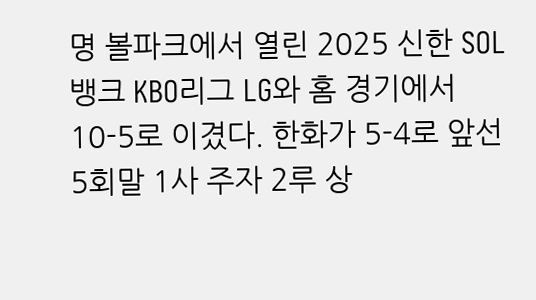명 볼파크에서 열린 2025 신한 SOL 뱅크 KBO리그 LG와 홈 경기에서 10-5로 이겼다. 한화가 5-4로 앞선 5회말 1사 주자 2루 상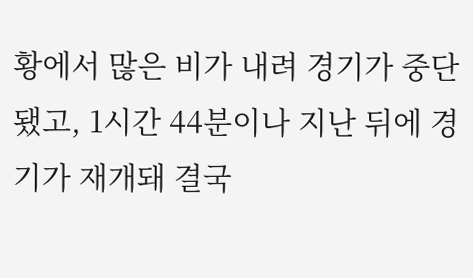황에서 많은 비가 내려 경기가 중단됐고, 1시간 44분이나 지난 뒤에 경기가 재개돼 결국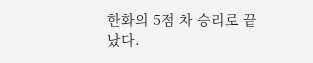한화의 5점 차 승리로 끝났다.